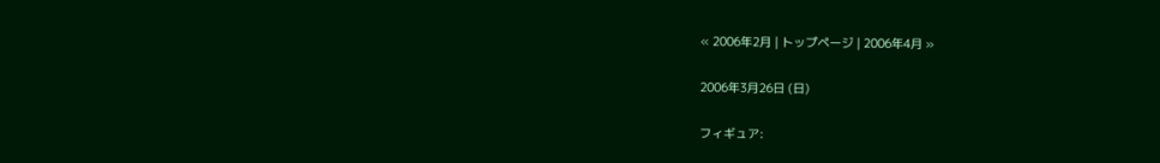« 2006年2月 | トップページ | 2006年4月 »

2006年3月26日 (日)

フィギュア: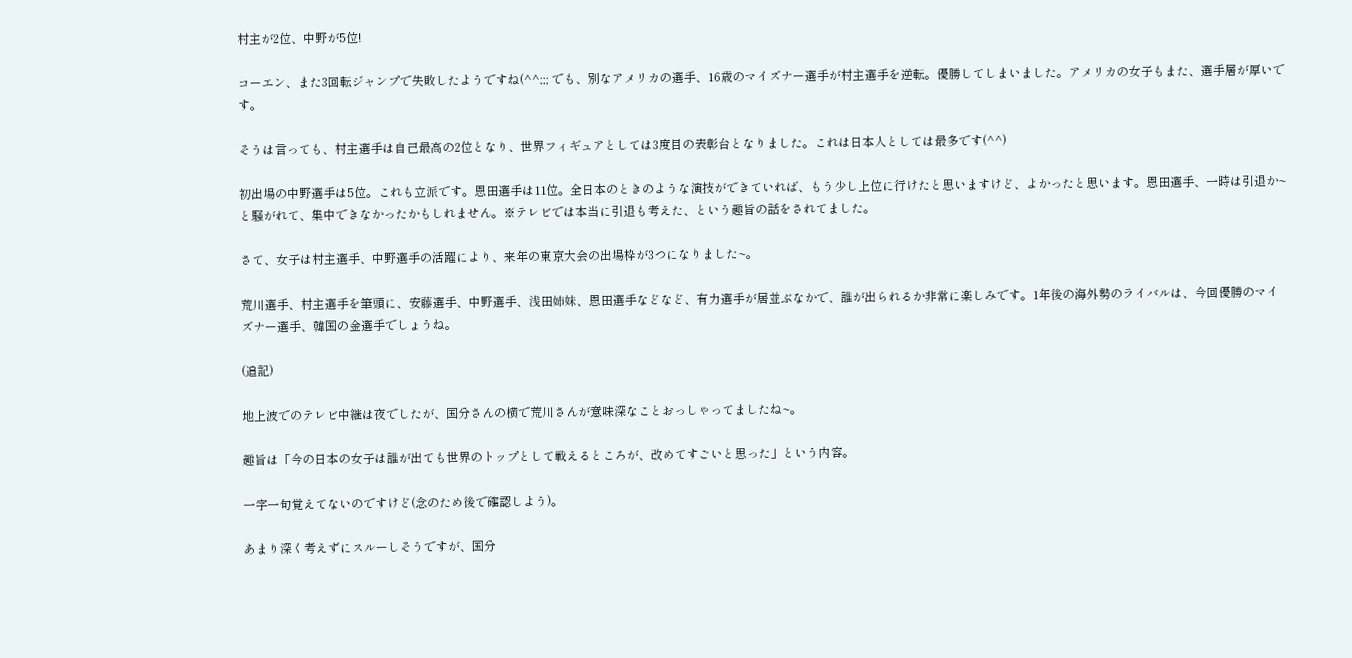村主が2位、中野が5位!

コーエン、また3回転ジャンプで失敗したようですね(^^;;; でも、別なアメリカの選手、16歳のマイズナー選手が村主選手を逆転。優勝してしまいました。アメリカの女子もまた、選手層が厚いです。

そうは言っても、村主選手は自己最高の2位となり、世界フィギュアとしては3度目の表彰台となりました。これは日本人としては最多です(^^)

初出場の中野選手は5位。これも立派です。恩田選手は11位。全日本のときのような演技ができていれば、もう少し上位に行けたと思いますけど、よかったと思います。恩田選手、一時は引退か~と騒がれて、集中できなかったかもしれません。※テレビでは本当に引退も考えた、という趣旨の話をされてました。

さて、女子は村主選手、中野選手の活躍により、来年の東京大会の出場枠が3つになりました~。

荒川選手、村主選手を筆頭に、安藤選手、中野選手、浅田姉妹、恩田選手などなど、有力選手が居並ぶなかで、誰が出られるか非常に楽しみです。1年後の海外勢のライバルは、今回優勝のマイズナー選手、韓国の金選手でしょうね。

(追記)

地上波でのテレビ中継は夜でしたが、国分さんの横で荒川さんが意味深なことおっしゃってましたね~。

趣旨は「今の日本の女子は誰が出ても世界のトップとして戦えるところが、改めてすごいと思った」という内容。

一字一句覚えてないのですけど(念のため後で確認しよう)。

あまり深く考えずにスルーしそうですが、国分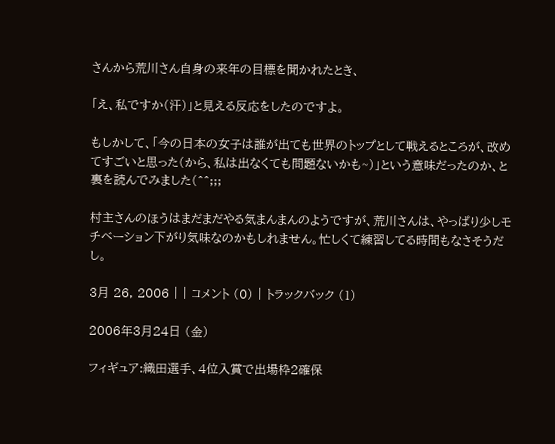さんから荒川さん自身の来年の目標を聞かれたとき、

「え、私ですか(汗)」と見える反応をしたのですよ。

もしかして、「今の日本の女子は誰が出ても世界のトップとして戦えるところが、改めてすごいと思った(から、私は出なくても問題ないかも~)」という意味だったのか、と裏を読んでみました(^^;;;

村主さんのほうはまだまだやる気まんまんのようですが、荒川さんは、やっぱり少しモチベーション下がり気味なのかもしれません。忙しくて練習してる時間もなさそうだし。

3月 26, 2006 | | コメント (0) | トラックバック (1)

2006年3月24日 (金)

フィギュア:織田選手、4位入賞で出場枠2確保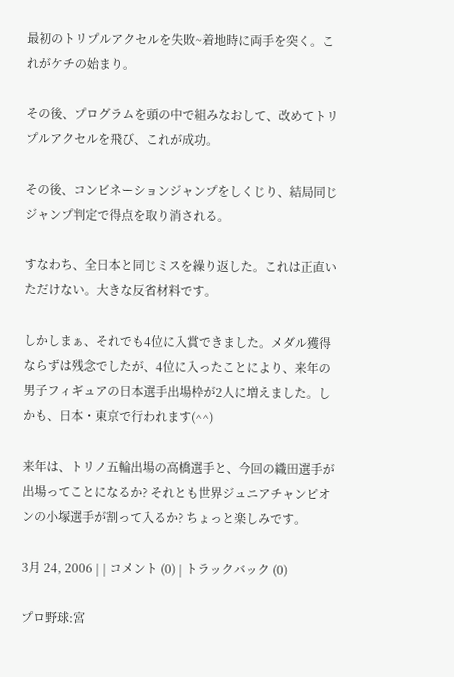最初のトリプルアクセルを失敗~着地時に両手を突く。これがケチの始まり。

その後、プログラムを頭の中で組みなおして、改めてトリプルアクセルを飛び、これが成功。

その後、コンビネーションジャンプをしくじり、結局同じジャンプ判定で得点を取り消される。

すなわち、全日本と同じミスを繰り返した。これは正直いただけない。大きな反省材料です。

しかしまぁ、それでも4位に入賞できました。メダル獲得ならずは残念でしたが、4位に入ったことにより、来年の男子フィギュアの日本選手出場枠が2人に増えました。しかも、日本・東京で行われます(^^)

来年は、トリノ五輪出場の高橋選手と、今回の織田選手が出場ってことになるか? それとも世界ジュニアチャンピオンの小塚選手が割って入るか? ちょっと楽しみです。

3月 24, 2006 | | コメント (0) | トラックバック (0)

プロ野球:宮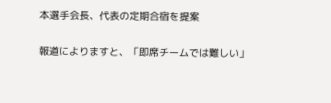本選手会長、代表の定期合宿を提案

報道によりますと、「即席チームでは難しい」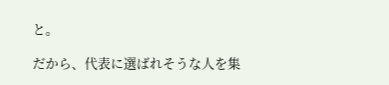と。

だから、代表に選ばれそうな人を集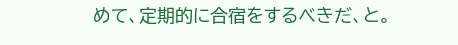めて、定期的に合宿をするべきだ、と。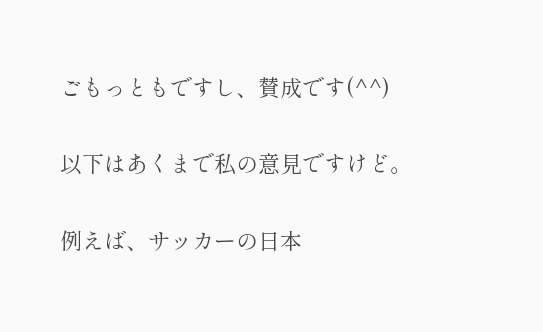ごもっともですし、賛成です(^^)

以下はあくまで私の意見ですけど。

例えば、サッカーの日本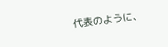代表のように、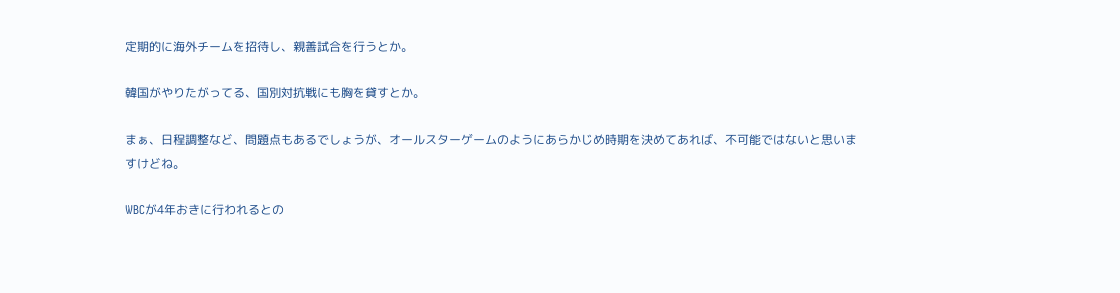定期的に海外チームを招待し、親善試合を行うとか。

韓国がやりたがってる、国別対抗戦にも胸を貸すとか。

まぁ、日程調整など、問題点もあるでしょうが、オールスターゲームのようにあらかじめ時期を決めてあれば、不可能ではないと思いますけどね。

WBCが4年おきに行われるとの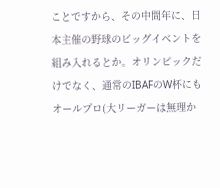ことですから、その中間年に、日本主催の野球のビッグイベントを組み入れるとか。オリンピックだけでなく、通常のIBAFのW杯にもオールプロ(大リーガーは無理か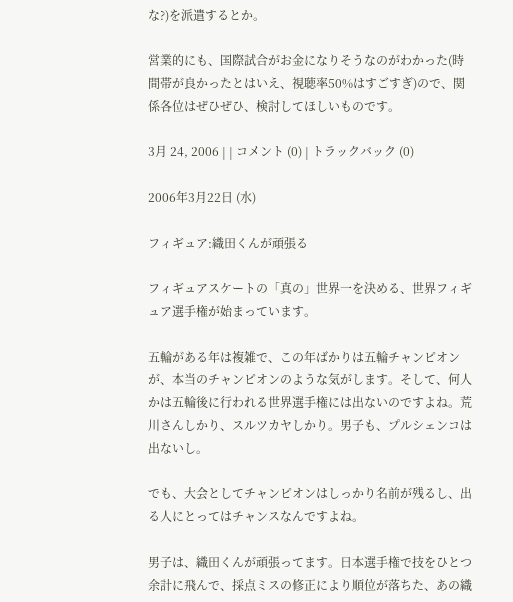な?)を派遣するとか。

営業的にも、国際試合がお金になりそうなのがわかった(時間帯が良かったとはいえ、視聴率50%はすごすぎ)ので、関係各位はぜひぜひ、検討してほしいものです。

3月 24, 2006 | | コメント (0) | トラックバック (0)

2006年3月22日 (水)

フィギュア:織田くんが頑張る

フィギュアスケートの「真の」世界一を決める、世界フィギュア選手権が始まっています。

五輪がある年は複雑で、この年ばかりは五輪チャンピオンが、本当のチャンピオンのような気がします。そして、何人かは五輪後に行われる世界選手権には出ないのですよね。荒川さんしかり、スルツカヤしかり。男子も、プルシェンコは出ないし。

でも、大会としてチャンピオンはしっかり名前が残るし、出る人にとってはチャンスなんですよね。

男子は、織田くんが頑張ってます。日本選手権で技をひとつ余計に飛んで、採点ミスの修正により順位が落ちた、あの織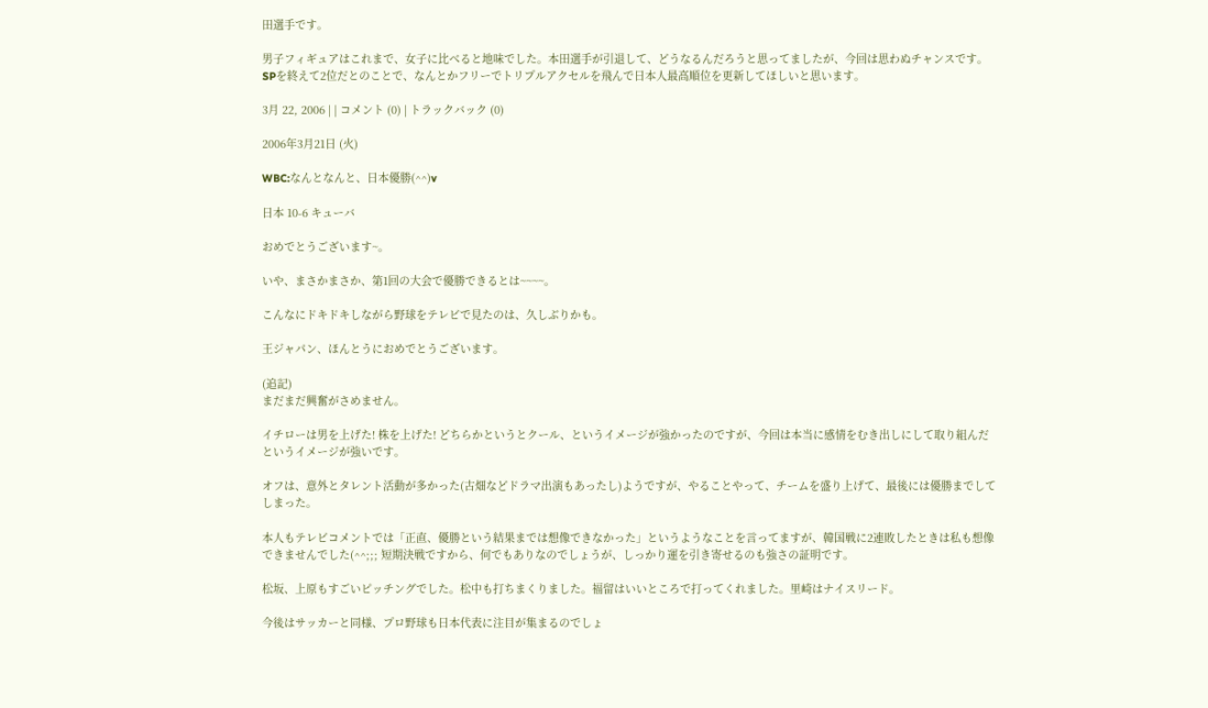田選手です。

男子フィギュアはこれまで、女子に比べると地味でした。本田選手が引退して、どうなるんだろうと思ってましたが、今回は思わぬチャンスです。SPを終えて2位だとのことで、なんとかフリーでトリプルアクセルを飛んで日本人最高順位を更新してほしいと思います。

3月 22, 2006 | | コメント (0) | トラックバック (0)

2006年3月21日 (火)

WBC:なんとなんと、日本優勝(^^)v

日本 10-6 キューバ

おめでとうございます~。

いや、まさかまさか、第1回の大会で優勝できるとは~~~~。

こんなにドキドキしながら野球をテレビで見たのは、久しぶりかも。

王ジャパン、ほんとうにおめでとうございます。

(追記)
まだまだ興奮がさめません。

イチローは男を上げた! 株を上げた! どちらかというとクール、というイメージが強かったのですが、今回は本当に感情をむき出しにして取り組んだというイメージが強いです。

オフは、意外とタレント活動が多かった(古畑などドラマ出演もあったし)ようですが、やることやって、チームを盛り上げて、最後には優勝までしてしまった。

本人もテレビコメントでは「正直、優勝という結果までは想像できなかった」というようなことを言ってますが、韓国戦に2連敗したときは私も想像できませんでした(^^;;; 短期決戦ですから、何でもありなのでしょうが、しっかり運を引き寄せるのも強さの証明です。

松坂、上原もすごいピッチングでした。松中も打ちまくりました。福留はいいところで打ってくれました。里崎はナイスリード。

今後はサッカーと同様、プロ野球も日本代表に注目が集まるのでしょ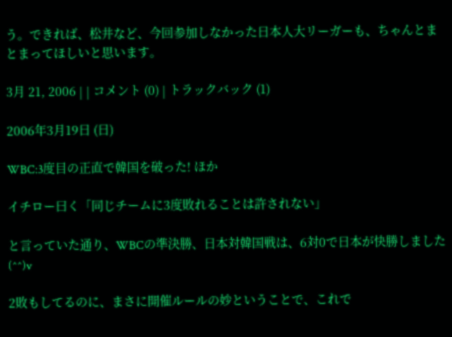う。できれば、松井など、今回参加しなかった日本人大リーガーも、ちゃんとまとまってほしいと思います。

3月 21, 2006 | | コメント (0) | トラックバック (1)

2006年3月19日 (日)

WBC:3度目の正直で韓国を破った! ほか

イチロー曰く「同じチームに3度敗れることは許されない」

と言っていた通り、WBCの準決勝、日本対韓国戦は、6対0で日本が快勝しました(^^)v

2敗もしてるのに、まさに開催ルールの妙ということで、これで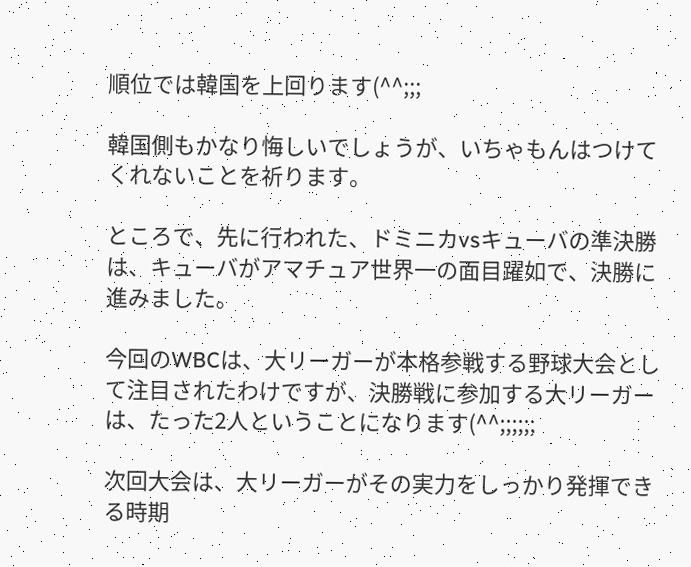順位では韓国を上回ります(^^;;;

韓国側もかなり悔しいでしょうが、いちゃもんはつけてくれないことを祈ります。

ところで、先に行われた、ドミニカvsキューバの準決勝は、キューバがアマチュア世界一の面目躍如で、決勝に進みました。

今回のWBCは、大リーガーが本格参戦する野球大会として注目されたわけですが、決勝戦に参加する大リーガーは、たった2人ということになります(^^;;;;;;

次回大会は、大リーガーがその実力をしっかり発揮できる時期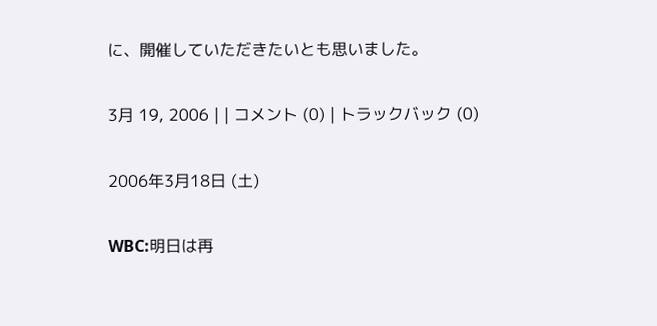に、開催していただきたいとも思いました。

3月 19, 2006 | | コメント (0) | トラックバック (0)

2006年3月18日 (土)

WBC:明日は再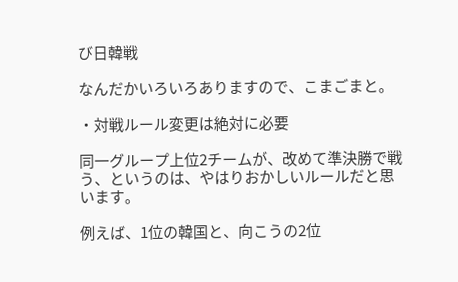び日韓戦

なんだかいろいろありますので、こまごまと。

・対戦ルール変更は絶対に必要

同一グループ上位2チームが、改めて準決勝で戦う、というのは、やはりおかしいルールだと思います。

例えば、1位の韓国と、向こうの2位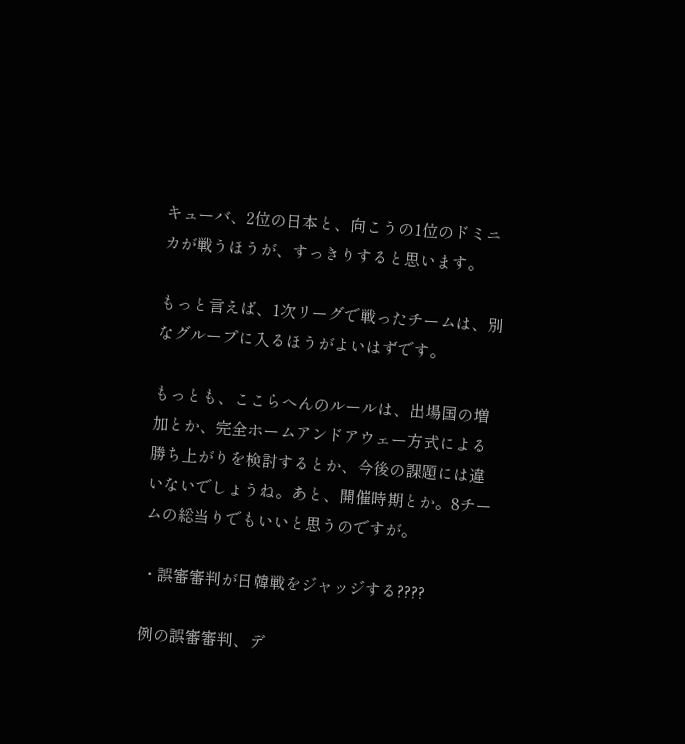キューバ、2位の日本と、向こうの1位のドミニカが戦うほうが、すっきりすると思います。

もっと言えば、1次リーグで戦ったチームは、別なグループに入るほうがよいはずです。

もっとも、ここらへんのルールは、出場国の増加とか、完全ホームアンドアウェー方式による勝ち上がりを検討するとか、今後の課題には違いないでしょうね。あと、開催時期とか。8チームの総当りでもいいと思うのですが。

・誤審審判が日韓戦をジャッジする????

例の誤審審判、デ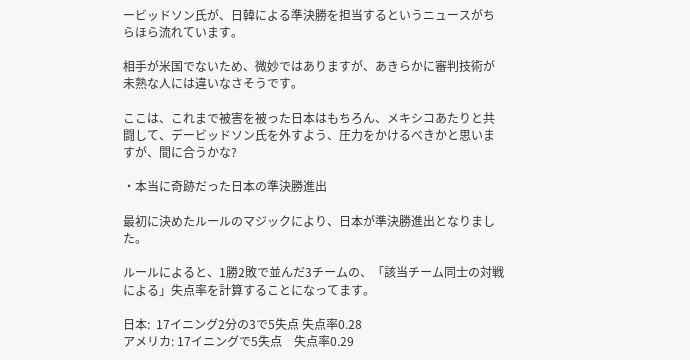ービッドソン氏が、日韓による準決勝を担当するというニュースがちらほら流れています。

相手が米国でないため、微妙ではありますが、あきらかに審判技術が未熟な人には違いなさそうです。

ここは、これまで被害を被った日本はもちろん、メキシコあたりと共闘して、デービッドソン氏を外すよう、圧力をかけるべきかと思いますが、間に合うかな?

・本当に奇跡だった日本の準決勝進出

最初に決めたルールのマジックにより、日本が準決勝進出となりました。

ルールによると、1勝2敗で並んだ3チームの、「該当チーム同士の対戦による」失点率を計算することになってます。

日本:  17イニング2分の3で5失点 失点率0.28
アメリカ: 17イニングで5失点    失点率0.29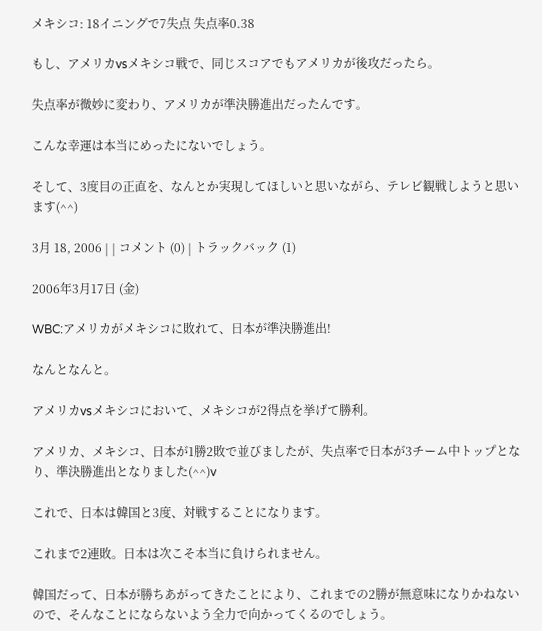メキシコ: 18イニングで7失点 失点率0.38

もし、アメリカvsメキシコ戦で、同じスコアでもアメリカが後攻だったら。

失点率が微妙に変わり、アメリカが準決勝進出だったんです。

こんな幸運は本当にめったにないでしょう。

そして、3度目の正直を、なんとか実現してほしいと思いながら、テレビ観戦しようと思います(^^)

3月 18, 2006 | | コメント (0) | トラックバック (1)

2006年3月17日 (金)

WBC:アメリカがメキシコに敗れて、日本が準決勝進出!

なんとなんと。

アメリカvsメキシコにおいて、メキシコが2得点を挙げて勝利。

アメリカ、メキシコ、日本が1勝2敗で並びましたが、失点率で日本が3チーム中トップとなり、準決勝進出となりました(^^)v

これで、日本は韓国と3度、対戦することになります。

これまで2連敗。日本は次こそ本当に負けられません。

韓国だって、日本が勝ちあがってきたことにより、これまでの2勝が無意味になりかねないので、そんなことにならないよう全力で向かってくるのでしょう。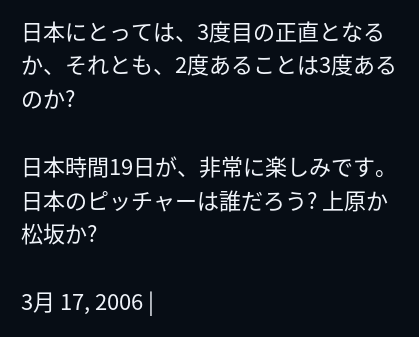日本にとっては、3度目の正直となるか、それとも、2度あることは3度あるのか?

日本時間19日が、非常に楽しみです。日本のピッチャーは誰だろう? 上原か松坂か?

3月 17, 2006 |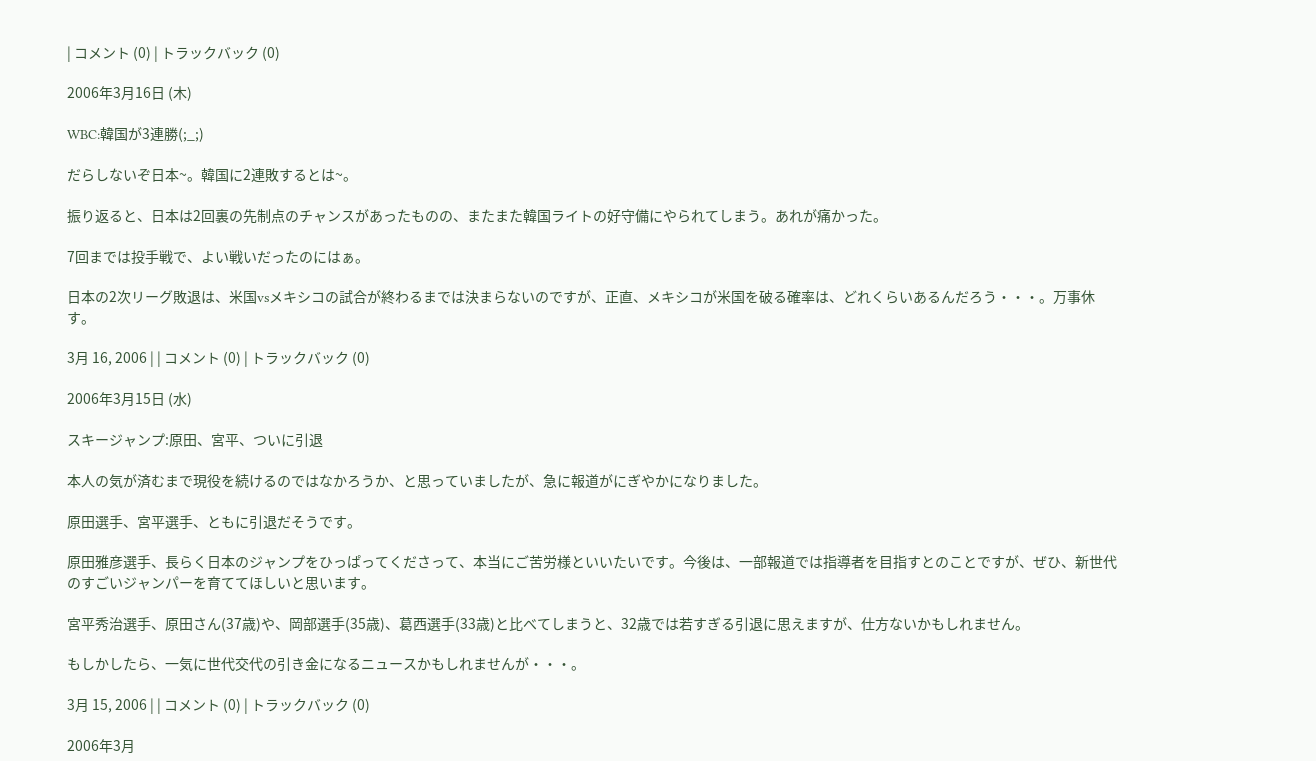| コメント (0) | トラックバック (0)

2006年3月16日 (木)

WBC:韓国が3連勝(;_;)

だらしないぞ日本~。韓国に2連敗するとは~。

振り返ると、日本は2回裏の先制点のチャンスがあったものの、またまた韓国ライトの好守備にやられてしまう。あれが痛かった。

7回までは投手戦で、よい戦いだったのにはぁ。

日本の2次リーグ敗退は、米国vsメキシコの試合が終わるまでは決まらないのですが、正直、メキシコが米国を破る確率は、どれくらいあるんだろう・・・。万事休す。

3月 16, 2006 | | コメント (0) | トラックバック (0)

2006年3月15日 (水)

スキージャンプ:原田、宮平、ついに引退

本人の気が済むまで現役を続けるのではなかろうか、と思っていましたが、急に報道がにぎやかになりました。

原田選手、宮平選手、ともに引退だそうです。

原田雅彦選手、長らく日本のジャンプをひっぱってくださって、本当にご苦労様といいたいです。今後は、一部報道では指導者を目指すとのことですが、ぜひ、新世代のすごいジャンパーを育ててほしいと思います。

宮平秀治選手、原田さん(37歳)や、岡部選手(35歳)、葛西選手(33歳)と比べてしまうと、32歳では若すぎる引退に思えますが、仕方ないかもしれません。

もしかしたら、一気に世代交代の引き金になるニュースかもしれませんが・・・。

3月 15, 2006 | | コメント (0) | トラックバック (0)

2006年3月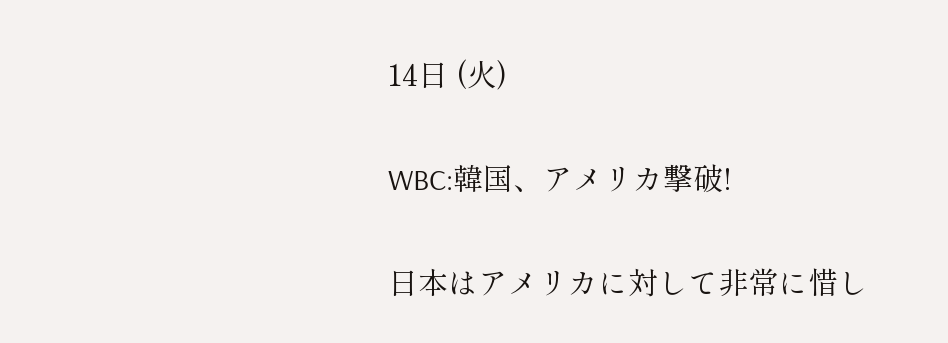14日 (火)

WBC:韓国、アメリカ撃破!

日本はアメリカに対して非常に惜し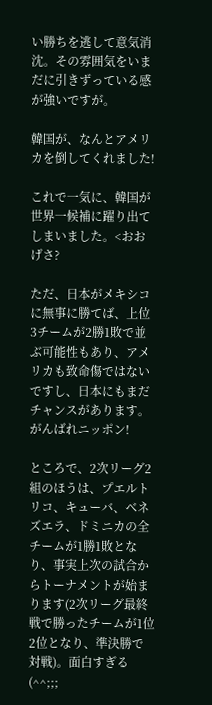い勝ちを逃して意気消沈。その雰囲気をいまだに引きずっている感が強いですが。

韓国が、なんとアメリカを倒してくれました!

これで一気に、韓国が世界一候補に躍り出てしまいました。<おおげさ?

ただ、日本がメキシコに無事に勝てば、上位3チームが2勝1敗で並ぶ可能性もあり、アメリカも致命傷ではないですし、日本にもまだチャンスがあります。がんばれニッポン!

ところで、2次リーグ2組のほうは、プエルトリコ、キューバ、ベネズエラ、ドミニカの全チームが1勝1敗となり、事実上次の試合からトーナメントが始まります(2次リーグ最終戦で勝ったチームが1位2位となり、準決勝で対戦)。面白すぎる(^^;;;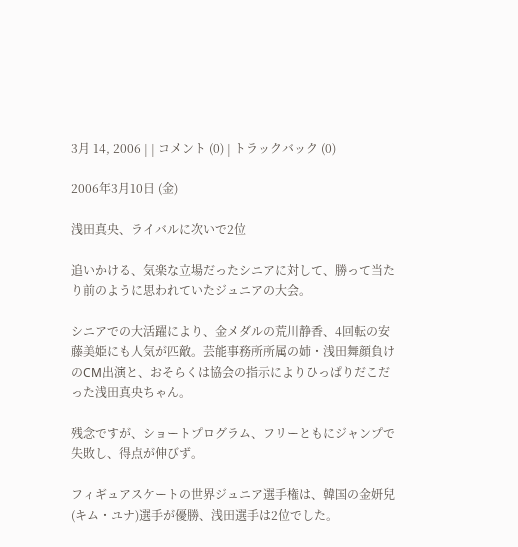3月 14, 2006 | | コメント (0) | トラックバック (0)

2006年3月10日 (金)

浅田真央、ライバルに次いで2位

追いかける、気楽な立場だったシニアに対して、勝って当たり前のように思われていたジュニアの大会。

シニアでの大活躍により、金メダルの荒川静香、4回転の安藤美姫にも人気が匹敵。芸能事務所所属の姉・浅田舞顔負けのCM出演と、おそらくは協会の指示によりひっぱりだこだった浅田真央ちゃん。

残念ですが、ショートプログラム、フリーともにジャンプで失敗し、得点が伸びず。

フィギュアスケートの世界ジュニア選手権は、韓国の金妍兒(キム・ユナ)選手が優勝、浅田選手は2位でした。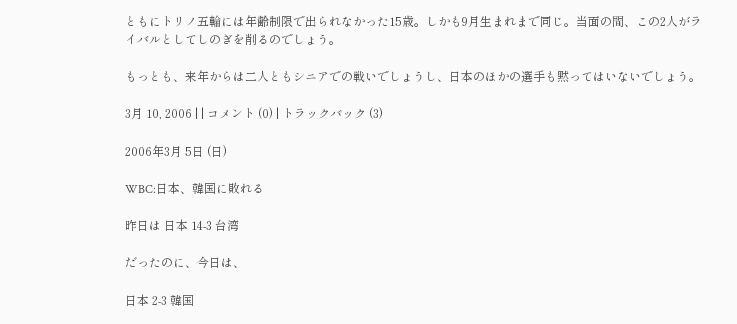ともにトリノ五輪には年齢制限で出られなかった15歳。しかも9月生まれまで同じ。当面の間、この2人がライバルとしてしのぎを削るのでしょう。

もっとも、来年からは二人ともシニアでの戦いでしょうし、日本のほかの選手も黙ってはいないでしょう。

3月 10, 2006 | | コメント (0) | トラックバック (3)

2006年3月 5日 (日)

WBC:日本、韓国に敗れる

昨日は 日本 14-3 台湾

だったのに、今日は、

日本 2-3 韓国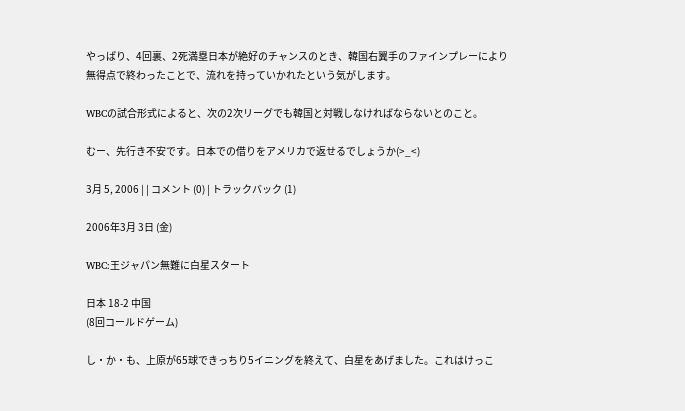やっぱり、4回裏、2死満塁日本が絶好のチャンスのとき、韓国右翼手のファインプレーにより無得点で終わったことで、流れを持っていかれたという気がします。

WBCの試合形式によると、次の2次リーグでも韓国と対戦しなければならないとのこと。

むー、先行き不安です。日本での借りをアメリカで返せるでしょうか(>_<)

3月 5, 2006 | | コメント (0) | トラックバック (1)

2006年3月 3日 (金)

WBC:王ジャパン無難に白星スタート

日本 18-2 中国
(8回コールドゲーム)

し・か・も、上原が65球できっちり5イニングを終えて、白星をあげました。これはけっこ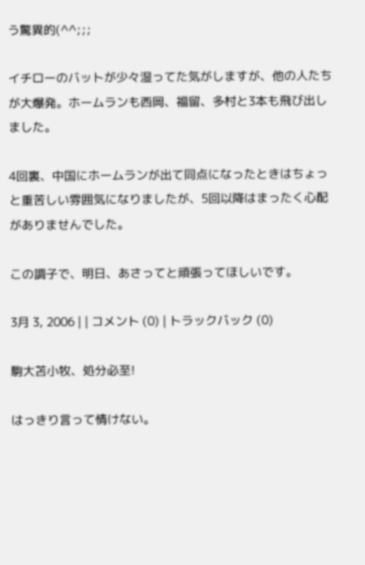う驚異的(^^;;;

イチローのバットが少々湿ってた気がしますが、他の人たちが大爆発。ホームランも西岡、福留、多村と3本も飛び出しました。

4回裏、中国にホームランが出て同点になったときはちょっと重苦しい雰囲気になりましたが、5回以降はまったく心配がありませんでした。

この調子で、明日、あさってと頑張ってほしいです。

3月 3, 2006 | | コメント (0) | トラックバック (0)

駒大苫小牧、処分必至!

はっきり言って情けない。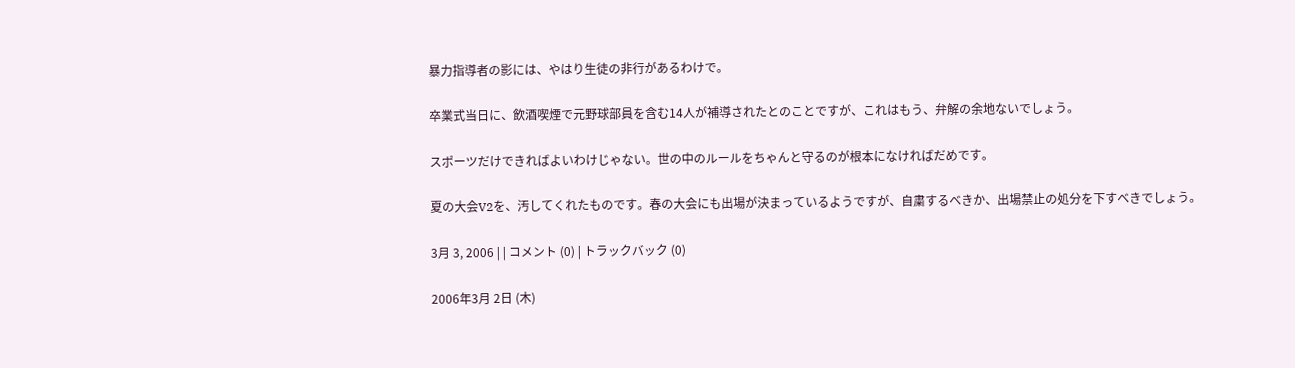暴力指導者の影には、やはり生徒の非行があるわけで。

卒業式当日に、飲酒喫煙で元野球部員を含む14人が補導されたとのことですが、これはもう、弁解の余地ないでしょう。

スポーツだけできればよいわけじゃない。世の中のルールをちゃんと守るのが根本になければだめです。

夏の大会V2を、汚してくれたものです。春の大会にも出場が決まっているようですが、自粛するべきか、出場禁止の処分を下すべきでしょう。

3月 3, 2006 | | コメント (0) | トラックバック (0)

2006年3月 2日 (木)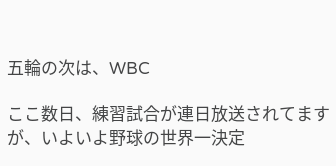五輪の次は、WBC

ここ数日、練習試合が連日放送されてますが、いよいよ野球の世界一決定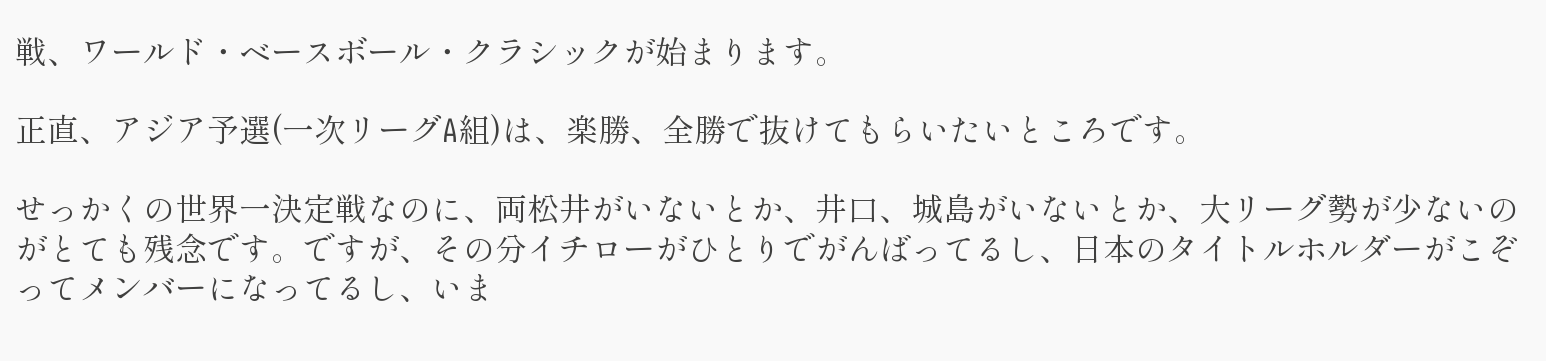戦、ワールド・ベースボール・クラシックが始まります。

正直、アジア予選(一次リーグA組)は、楽勝、全勝で抜けてもらいたいところです。

せっかくの世界一決定戦なのに、両松井がいないとか、井口、城島がいないとか、大リーグ勢が少ないのがとても残念です。ですが、その分イチローがひとりでがんばってるし、日本のタイトルホルダーがこぞってメンバーになってるし、いま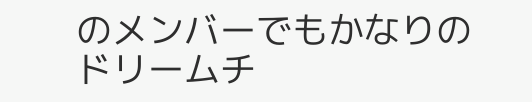のメンバーでもかなりのドリームチ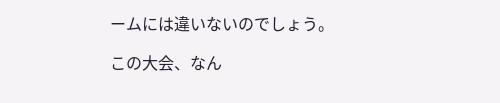ームには違いないのでしょう。

この大会、なん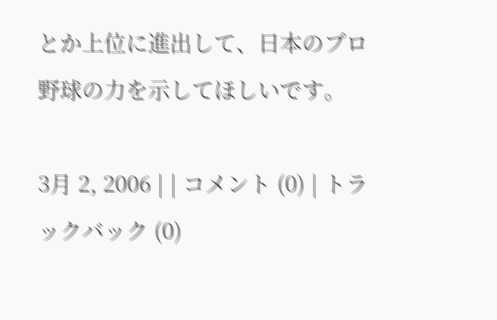とか上位に進出して、日本のプロ野球の力を示してほしいです。

3月 2, 2006 | | コメント (0) | トラックバック (0)